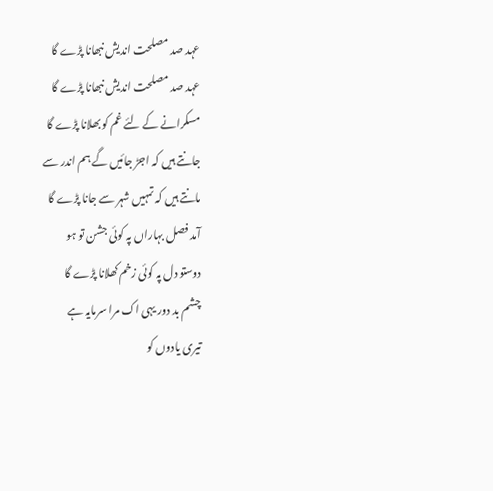عہد صد مصلحت اندیش نبھانا پڑے گا
عہد صد مصلحت اندیش نبھانا پڑے گا
مسکرانے کے لئے غم کو بھلانا پڑے گا
جانتے ہیں کہ اجڑ جائیں گے ہم اندر سے
مانتے ہیں کہ تمہیں شہر سے جانا پڑے گا
آمد فصل بہاراں پہ کوئی جشن تو ہو
دوستو دل پہ کوئی زخم کھلانا پڑے گا
چشم بد دور یہی اک مرا سرمایہ ہے
تیری یادوں کو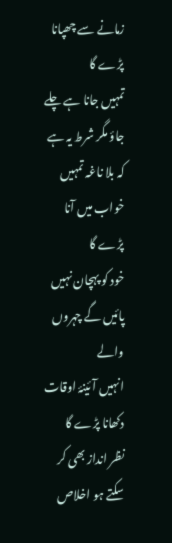زمانے سے چھپانا پڑے گا
تمہیں جانا ہے چلے جاؤ مگر شرط یہ ہے
کہ بلا ناغہ تمہیں خواب میں آنا پڑے گا
خود کو پہچان نہیں پائیں گے چہروں والے
انہیں آئینۂ اوقات دکھانا پڑے گا
نظر انداز بھی کر سکتے ہو اخلاص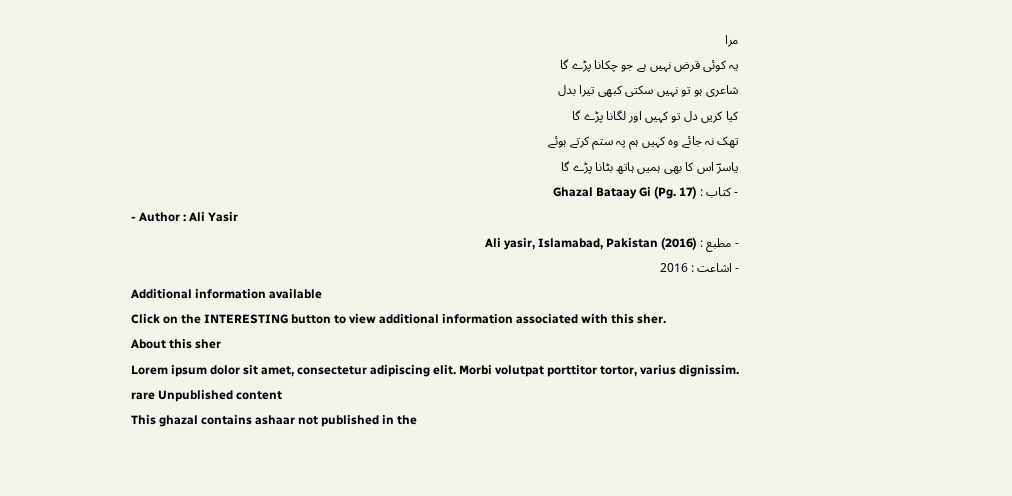مرا
یہ کوئی قرض نہیں ہے جو چکانا پڑے گا
شاعری ہو تو نہیں سکتی کبھی تیرا بدل
کیا کریں دل تو کہیں اور لگانا پڑے گا
تھک نہ جائے وہ کہیں ہم پہ ستم کرتے ہوئے
یاسرؔ اس کا بھی ہمیں ہاتھ بٹانا پڑے گا
- کتاب : Ghazal Bataay Gi (Pg. 17)
- Author : Ali Yasir
- مطبع : Ali yasir, Islamabad, Pakistan (2016)
- اشاعت : 2016
Additional information available
Click on the INTERESTING button to view additional information associated with this sher.
About this sher
Lorem ipsum dolor sit amet, consectetur adipiscing elit. Morbi volutpat porttitor tortor, varius dignissim.
rare Unpublished content
This ghazal contains ashaar not published in the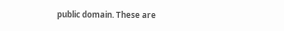public domain. These are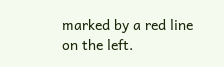marked by a red line on the left.